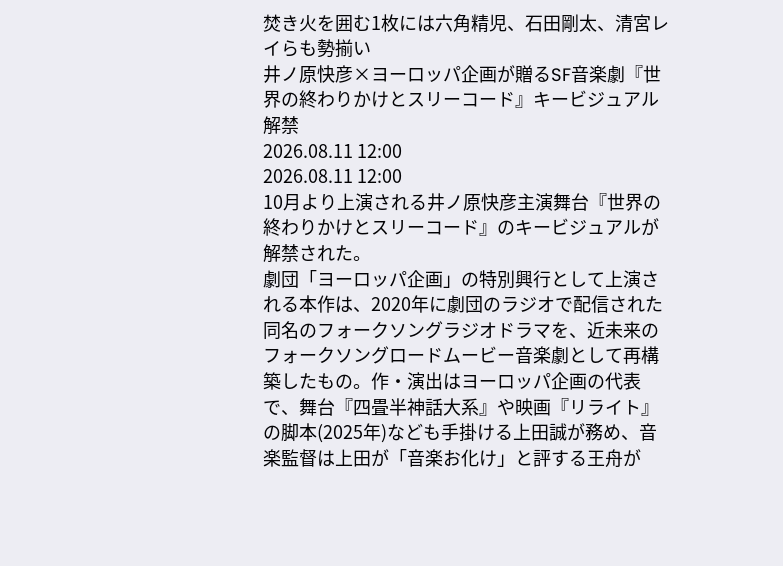焚き火を囲む1枚には六角精児、石田剛太、清宮レイらも勢揃い
井ノ原快彦×ヨーロッパ企画が贈るSF音楽劇『世界の終わりかけとスリーコード』キービジュアル解禁
2026.08.11 12:00
2026.08.11 12:00
10月より上演される井ノ原快彦主演舞台『世界の終わりかけとスリーコード』のキービジュアルが解禁された。
劇団「ヨーロッパ企画」の特別興行として上演される本作は、2020年に劇団のラジオで配信された同名のフォークソングラジオドラマを、近未来のフォークソングロードムービー音楽劇として再構築したもの。作・演出はヨーロッパ企画の代表で、舞台『四畳半神話大系』や映画『リライト』の脚本(2025年)なども手掛ける上田誠が務め、音楽監督は上田が「音楽お化け」と評する王舟が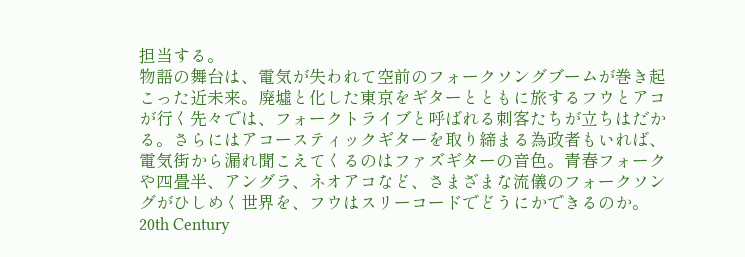担当する。
物語の舞台は、電気が失われて空前のフォークソングブームが巻き起こった近未来。廃墟と化した東京をギターとともに旅するフウとアコが行く先々では、フォークトライブと呼ばれる刺客たちが立ちはだかる。さらにはアコースティックギターを取り締まる為政者もいれば、電気街から漏れ聞こえてくるのはファズギターの音色。青春フォークや四畳半、アングラ、ネオアコなど、さまざまな流儀のフォークソングがひしめく世界を、フウはスリーコードでどうにかできるのか。
20th Century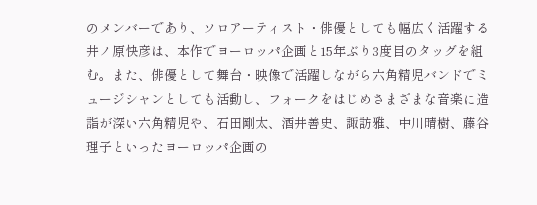のメンバーであり、ソロアーティスト・俳優としても幅広く活躍する井ノ原快彦は、本作でヨーロッパ企画と15年ぶり3度目のタッグを組む。また、俳優として舞台・映像で活躍しながら六角精児バンドでミュージシャンとしても活動し、フォークをはじめさまざまな音楽に造詣が深い六角精児や、石田剛太、酒井善史、諏訪雅、中川晴樹、藤谷理子といったヨーロッパ企画の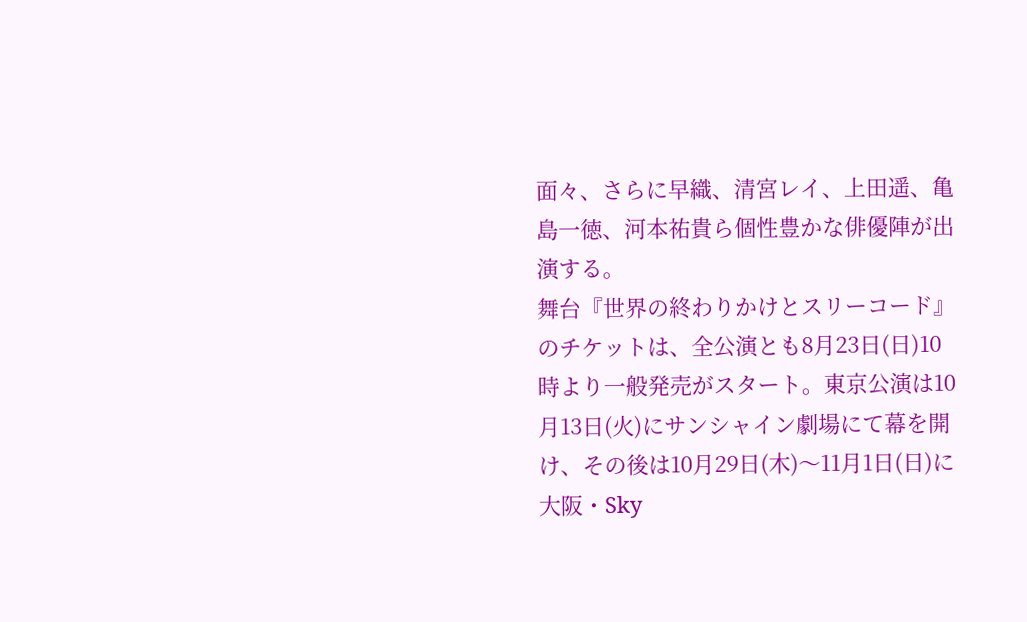面々、さらに早織、清宮レイ、上田遥、亀島一徳、河本祐貴ら個性豊かな俳優陣が出演する。
舞台『世界の終わりかけとスリーコード』のチケットは、全公演とも8月23日(日)10時より一般発売がスタート。東京公演は10月13日(火)にサンシャイン劇場にて幕を開け、その後は10月29日(木)〜11月1日(日)に大阪・Sky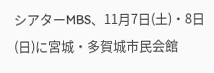シアターMBS、11月7日(土)・8日(日)に宮城・多賀城市民会館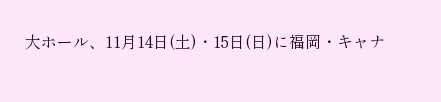大ホール、11月14日(土)・15日(日)に福岡・キャナ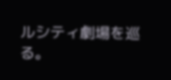ルシティ劇場を巡る。